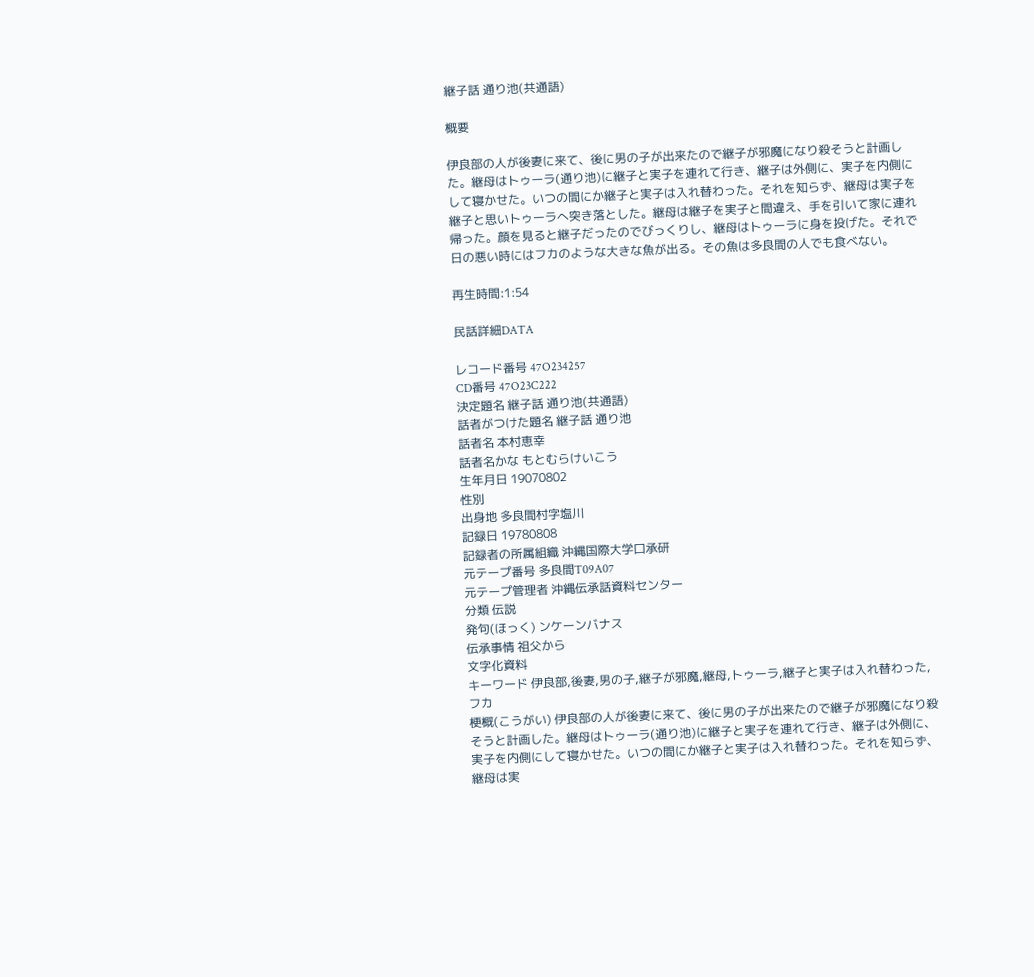継子話 通り池(共通語)

概要

伊良部の人が後妻に来て、後に男の子が出来たので継子が邪魔になり殺そうと計画した。継母はトゥーラ(通り池)に継子と実子を連れて行き、継子は外側に、実子を内側にして寝かせた。いつの間にか継子と実子は入れ替わった。それを知らず、継母は実子を継子と思いトゥーラへ突き落とした。継母は継子を実子と間違え、手を引いて家に連れ帰った。顔を見ると継子だったのでびっくりし、継母はトゥーラに身を投げた。それで日の悪い時にはフカのような大きな魚が出る。その魚は多良間の人でも食べない。

再生時間:1:54

民話詳細DATA

レコード番号 47O234257
CD番号 47O23C222
決定題名 継子話 通り池(共通語)
話者がつけた題名 継子話 通り池
話者名 本村恵幸
話者名かな もとむらけいこう
生年月日 19070802
性別
出身地 多良間村字塩川
記録日 19780808
記録者の所属組織 沖縄国際大学口承研
元テープ番号 多良間T09A07
元テープ管理者 沖縄伝承話資料センター
分類 伝説
発句(ほっく) ンケーンバナス
伝承事情 祖父から
文字化資料
キーワード 伊良部,後妻,男の子,継子が邪魔,継母,トゥーラ,継子と実子は入れ替わった,フカ
梗概(こうがい) 伊良部の人が後妻に来て、後に男の子が出来たので継子が邪魔になり殺そうと計画した。継母はトゥーラ(通り池)に継子と実子を連れて行き、継子は外側に、実子を内側にして寝かせた。いつの間にか継子と実子は入れ替わった。それを知らず、継母は実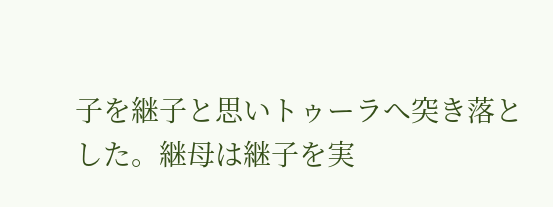子を継子と思いトゥーラへ突き落とした。継母は継子を実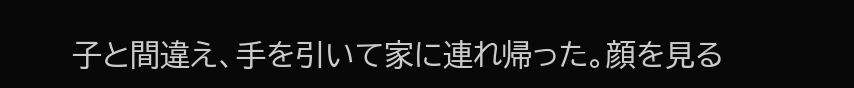子と間違え、手を引いて家に連れ帰った。顔を見る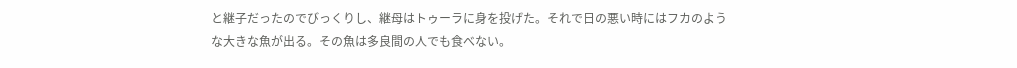と継子だったのでびっくりし、継母はトゥーラに身を投げた。それで日の悪い時にはフカのような大きな魚が出る。その魚は多良間の人でも食べない。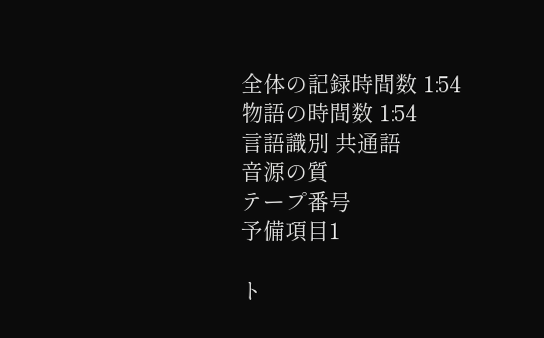全体の記録時間数 1:54
物語の時間数 1:54
言語識別 共通語
音源の質
テープ番号
予備項目1

ト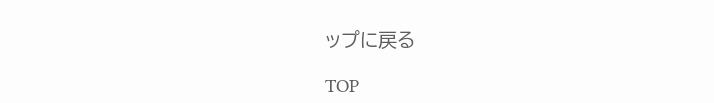ップに戻る

TOP